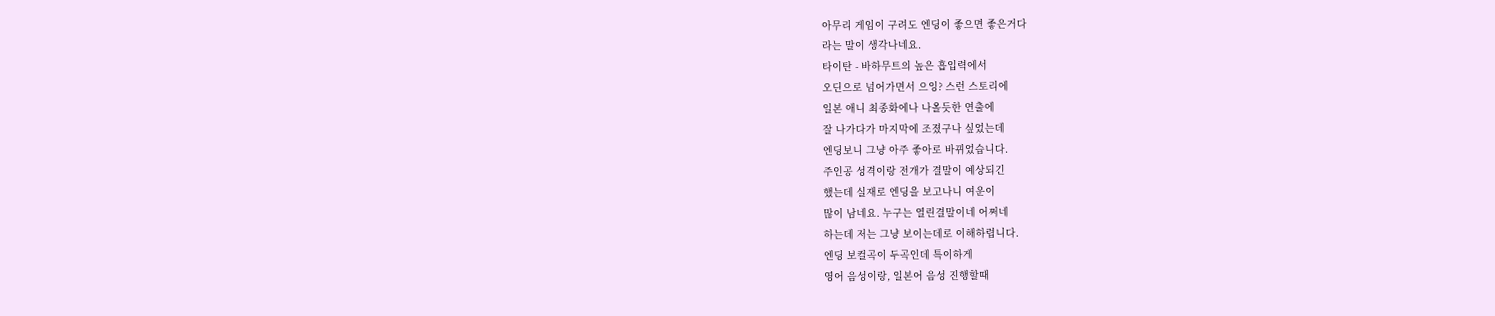아무리 게임이 구려도 엔딩이 좋으면 좋은거다
라는 말이 생각나네요.
타이탄 - 바하무트의 높은 흡입력에서
오딘으로 넘어가면서 으잉? 스런 스토리에
일본 애니 최종화에나 나올듯한 연출에
잘 나가다가 마지막에 조졌구나 싶었는데
엔딩보니 그냥 아주 좋아로 바뀌었습니다.
주인공 성격이랑 전개가 결말이 예상되긴
했는데 실재로 엔딩을 보고나니 여운이
많이 남네요. 누구는 열린결말이네 어쩌네
하는데 저는 그냥 보이는데로 이해하렵니다.
엔딩 보컬곡이 두곡인데 특이하게
영어 음성이랑, 일본어 음성 진행할때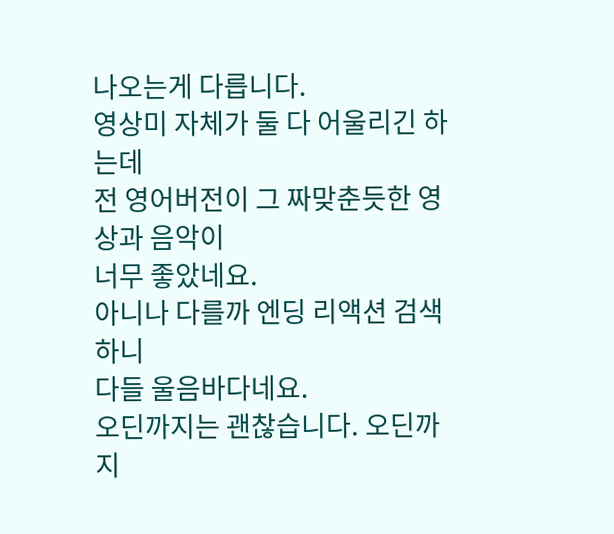나오는게 다릅니다.
영상미 자체가 둘 다 어울리긴 하는데
전 영어버전이 그 짜맞춘듯한 영상과 음악이
너무 좋았네요.
아니나 다를까 엔딩 리액션 검색하니
다들 울음바다네요.
오딘까지는 괜찮습니다. 오딘까지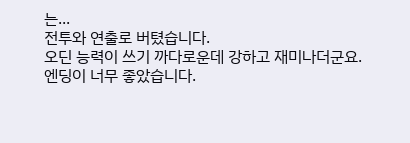는...
전투와 연출로 버텼습니다.
오딘 능력이 쓰기 까다로운데 강하고 재미나더군요.
엔딩이 너무 좋았습니다.